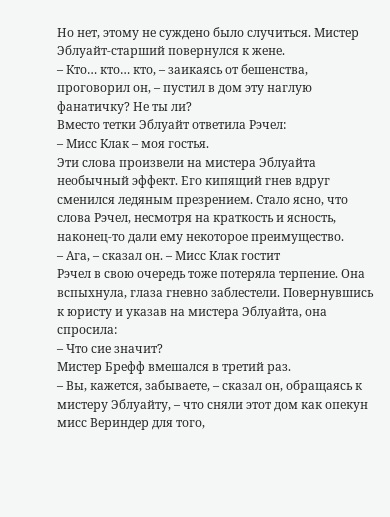Но нет, этому не суждено было случиться. Мистер Эблуайт-старший повернулся к жене.
– Кто… кто… кто, – заикаясь от бешенства, проговорил он, – пустил в дом эту наглую фанатичку? Не ты ли?
Вместо тетки Эблуайт ответила Рэчел:
– Мисс Клак – моя гостья.
Эти слова произвели на мистера Эблуайта необычный эффект. Его кипящий гнев вдруг сменился ледяным презрением. Стало ясно, что слова Рэчел, несмотря на краткость и ясность, наконец-то дали ему некоторое преимущество.
– Ага, – сказал он. – Мисс Клак гостит
Рэчел в свою очередь тоже потеряла терпение. Она вспыхнула, глаза гневно заблестели. Повернувшись к юристу и указав на мистера Эблуайта, она спросила:
– Что сие значит?
Мистер Брефф вмешался в третий раз.
– Вы, кажется, забываете, – сказал он, обращаясь к мистеру Эблуайту, – что сняли этот дом как опекун мисс Вериндер для того,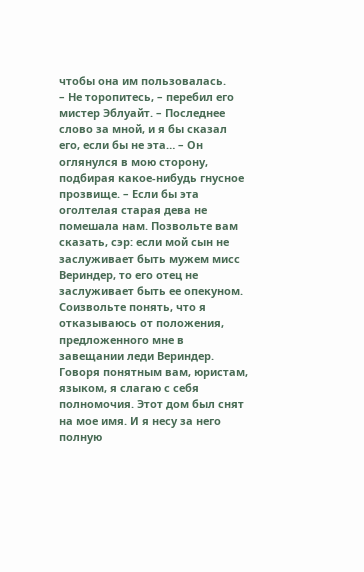чтобы она им пользовалась.
– Не торопитесь, – перебил его мистер Эблуайт. – Последнее слово за мной, и я бы сказал его, если бы не эта… – Он оглянулся в мою сторону, подбирая какое-нибудь гнусное прозвище. – Если бы эта оголтелая старая дева не помешала нам. Позвольте вам сказать, сэр: если мой сын не заслуживает быть мужем мисс Вериндер, то его отец не заслуживает быть ее опекуном. Соизвольте понять, что я отказываюсь от положения, предложенного мне в завещании леди Вериндер. Говоря понятным вам, юристам, языком, я слагаю с себя полномочия. Этот дом был снят на мое имя. И я несу за него полную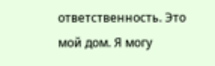ответственность. Это мой дом. Я могу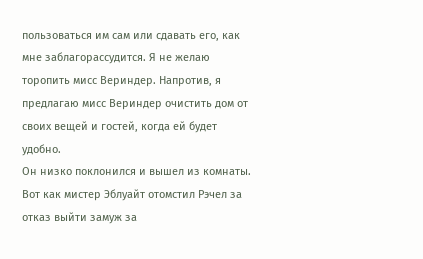пользоваться им сам или сдавать его, как мне заблагорассудится. Я не желаю торопить мисс Вериндер. Напротив, я предлагаю мисс Вериндер очистить дом от своих вещей и гостей, когда ей будет удобно.
Он низко поклонился и вышел из комнаты.
Вот как мистер Эблуайт отомстил Рэчел за отказ выйти замуж за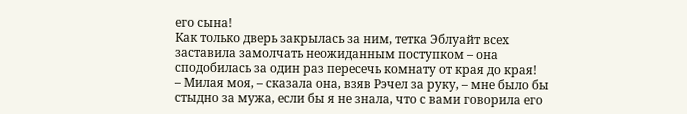его сына!
Как только дверь закрылась за ним, тетка Эблуайт всех заставила замолчать неожиданным поступком – она сподобилась за один раз пересечь комнату от края до края!
– Милая моя, – сказала она, взяв Рэчел за руку, – мне было бы стыдно за мужа, если бы я не знала, что с вами говорила его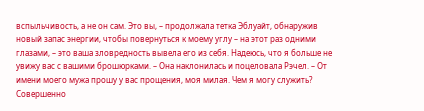вспыльчивость, а не он сам. Это вы, – продолжала тетка Эблуайт, обнаружив новый запас энергии, чтобы повернуться к моему углу – на этот раз одними глазами, – это ваша зловредность вывела его из себя. Надеюсь, что я больше не увижу вас с вашими брошюрками. – Она наклонилась и поцеловала Рэчел. – От имени моего мужа прошу у вас прощения, моя милая. Чем я могу служить?
Совершенно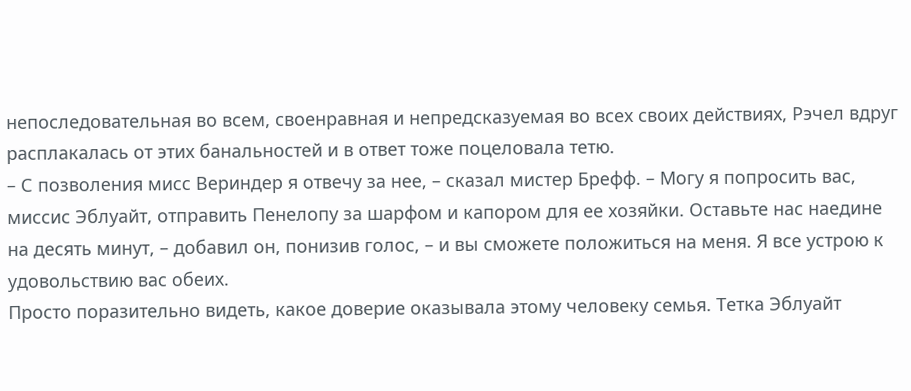непоследовательная во всем, своенравная и непредсказуемая во всех своих действиях, Рэчел вдруг расплакалась от этих банальностей и в ответ тоже поцеловала тетю.
– С позволения мисс Вериндер я отвечу за нее, – сказал мистер Брефф. – Могу я попросить вас, миссис Эблуайт, отправить Пенелопу за шарфом и капором для ее хозяйки. Оставьте нас наедине на десять минут, – добавил он, понизив голос, – и вы сможете положиться на меня. Я все устрою к удовольствию вас обеих.
Просто поразительно видеть, какое доверие оказывала этому человеку семья. Тетка Эблуайт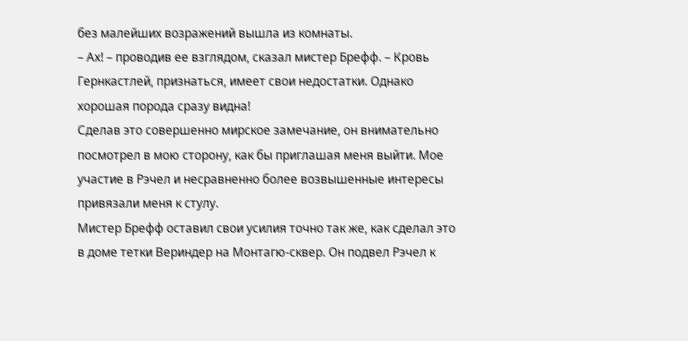без малейших возражений вышла из комнаты.
– Ах! – проводив ее взглядом, сказал мистер Брефф. – Кровь Гернкастлей, признаться, имеет свои недостатки. Однако хорошая порода сразу видна!
Сделав это совершенно мирское замечание, он внимательно посмотрел в мою сторону, как бы приглашая меня выйти. Мое участие в Рэчел и несравненно более возвышенные интересы привязали меня к стулу.
Мистер Брефф оставил свои усилия точно так же, как сделал это в доме тетки Вериндер на Монтагю-сквер. Он подвел Рэчел к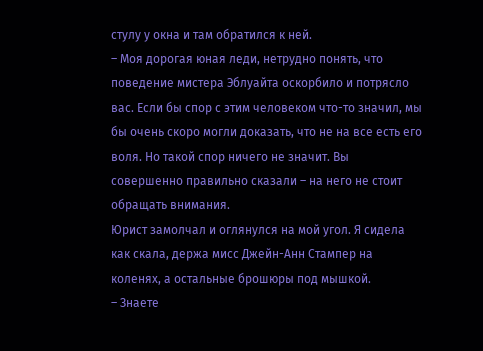стулу у окна и там обратился к ней.
– Моя дорогая юная леди, нетрудно понять, что поведение мистера Эблуайта оскорбило и потрясло вас. Если бы спор с этим человеком что-то значил, мы бы очень скоро могли доказать, что не на все есть его воля. Но такой спор ничего не значит. Вы совершенно правильно сказали – на него не стоит обращать внимания.
Юрист замолчал и оглянулся на мой угол. Я сидела как скала, держа мисс Джейн-Анн Стампер на коленях, а остальные брошюры под мышкой.
– Знаете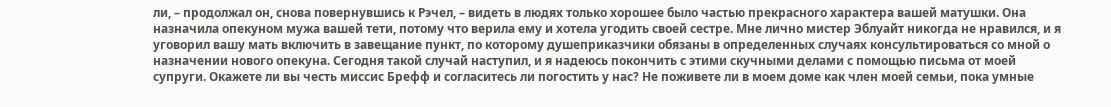ли, – продолжал он, снова повернувшись к Рэчел, – видеть в людях только хорошее было частью прекрасного характера вашей матушки. Она назначила опекуном мужа вашей тети, потому что верила ему и хотела угодить своей сестре. Мне лично мистер Эблуайт никогда не нравился, и я уговорил вашу мать включить в завещание пункт, по которому душеприказчики обязаны в определенных случаях консультироваться со мной о назначении нового опекуна. Сегодня такой случай наступил, и я надеюсь покончить с этими скучными делами с помощью письма от моей супруги. Окажете ли вы честь миссис Брефф и согласитесь ли погостить у нас? Не поживете ли в моем доме как член моей семьи, пока умные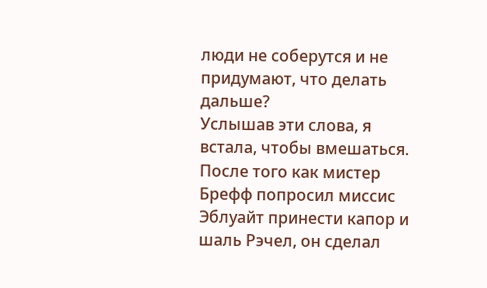люди не соберутся и не придумают, что делать дальше?
Услышав эти слова, я встала, чтобы вмешаться. После того как мистер Брефф попросил миссис Эблуайт принести капор и шаль Рэчел, он сделал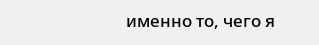именно то, чего я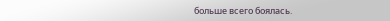больше всего боялась.